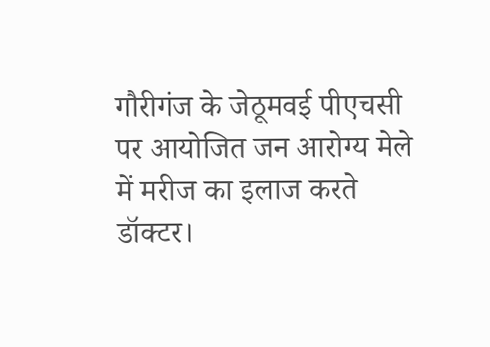गौरीगंज के जेठूमवई पीएचसी पर आयोजित जन आरोग्य मेले में मरीज का इलाज करते डॉक्टर।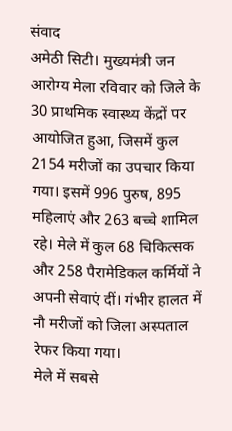संवाद
अमेठी सिटी। मुख्यमंत्री जन आरोग्य मेला रविवार को जिले के 30 प्राथमिक स्वास्थ्य केंद्रों पर आयोजित हुआ, जिसमें कुल 2154 मरीजों का उपचार किया गया। इसमें 996 पुरुष, 895 महिलाएं और 263 बच्चे शामिल रहे। मेले में कुल 68 चिकित्सक और 258 पैरामेडिकल कर्मियों ने अपनी सेवाएं दीं। गंभीर हालत में नौ मरीजों को जिला अस्पताल रेफर किया गया।
मेले में सबसे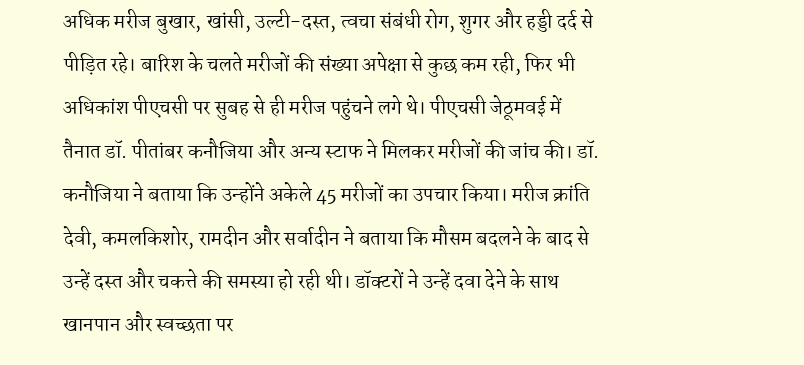अधिक मरीज बुखार, खांसी, उल्टी-दस्त, त्वचा संबंधी रोग, शुगर और हड्डी दर्द से पीड़ित रहे। बारिश के चलते मरीजों की संख्या अपेक्षा से कुछ कम रही, फिर भी अधिकांश पीएचसी पर सुबह से ही मरीज पहुंचने लगे थे। पीएचसी जेठूमवई में तैनात डॉ. पीतांबर कनौजिया और अन्य स्टाफ ने मिलकर मरीजों की जांच की। डॉ. कनौजिया ने बताया कि उन्होंने अकेले 45 मरीजों का उपचार किया। मरीज क्रांति देवी, कमलकिशोर, रामदीन और सर्वादीन ने बताया कि मौसम बदलने के बाद से उन्हें दस्त और चकत्ते की समस्या हो रही थी। डॉक्टरों ने उन्हें दवा देने के साथ खानपान और स्वच्छता पर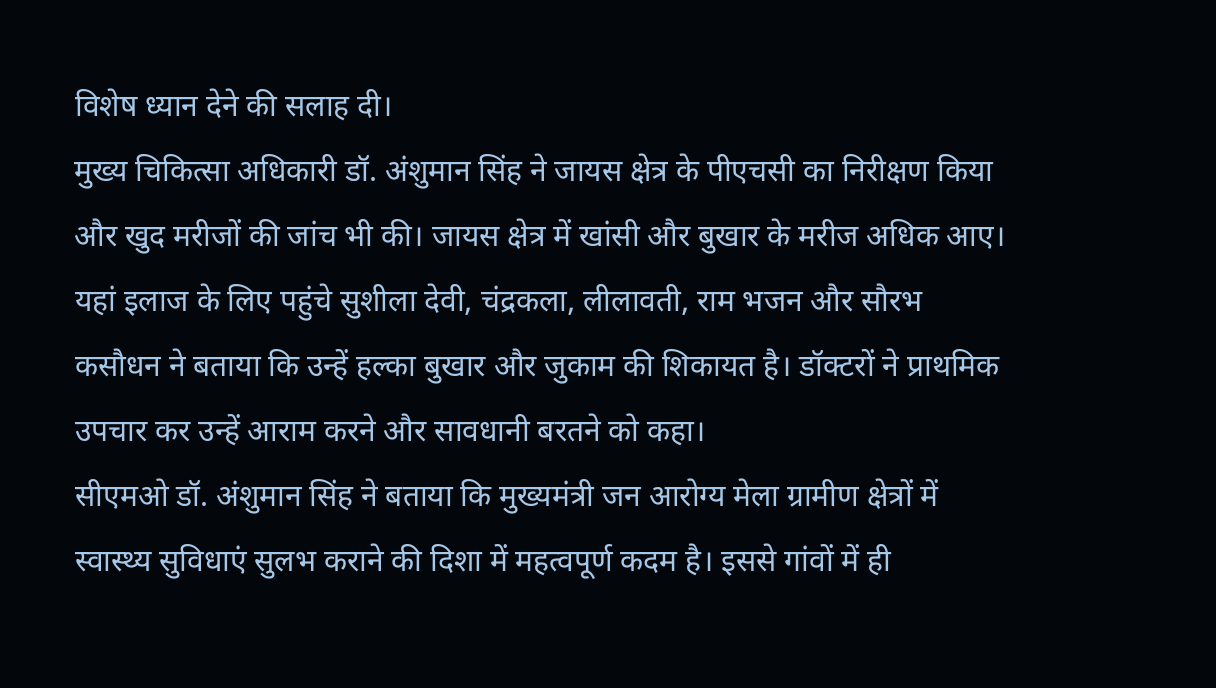विशेष ध्यान देने की सलाह दी।
मुख्य चिकित्सा अधिकारी डॉ. अंशुमान सिंह ने जायस क्षेत्र के पीएचसी का निरीक्षण किया और खुद मरीजों की जांच भी की। जायस क्षेत्र में खांसी और बुखार के मरीज अधिक आए। यहां इलाज के लिए पहुंचे सुशीला देवी, चंद्रकला, लीलावती, राम भजन और सौरभ कसौधन ने बताया कि उन्हें हल्का बुखार और जुकाम की शिकायत है। डॉक्टरों ने प्राथमिक उपचार कर उन्हें आराम करने और सावधानी बरतने को कहा।
सीएमओ डॉ. अंशुमान सिंह ने बताया कि मुख्यमंत्री जन आरोग्य मेला ग्रामीण क्षेत्रों में स्वास्थ्य सुविधाएं सुलभ कराने की दिशा में महत्वपूर्ण कदम है। इससे गांवों में ही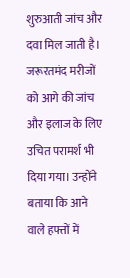शुरुआती जांच और दवा मिल जाती है। जरूरतमंद मरीजों को आगे की जांच और इलाज के लिए उचित परामर्श भी दिया गया। उन्होंने बताया कि आने वाले हफ्तों में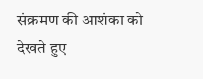संक्रमण की आशंका को देखते हुए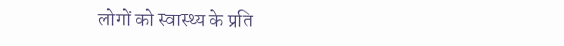लोगों को स्वास्थ्य के प्रति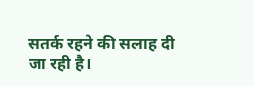सतर्क रहने की सलाह दी जा रही है।